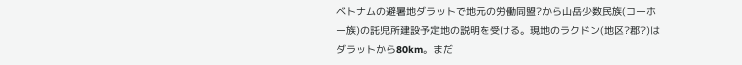ベトナムの避暑地ダラットで地元の労働同盟?から山岳少数民族(コーホー族)の託児所建設予定地の説明を受ける。現地のラクドン(地区?郡?)はダラットから80km。まだ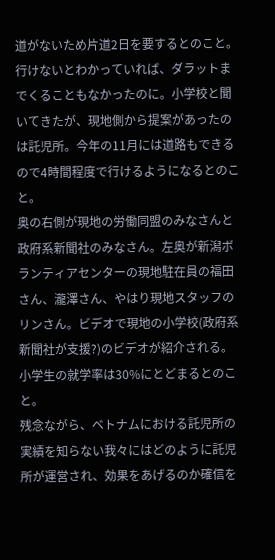道がないため片道2日を要するとのこと。行けないとわかっていれば、ダラットまでくることもなかったのに。小学校と聞いてきたが、現地側から提案があったのは託児所。今年の11月には道路もできるので4時間程度で行けるようになるとのこと。
奥の右側が現地の労働同盟のみなさんと政府系新聞社のみなさん。左奥が新潟ボランティアセンターの現地駐在員の福田さん、瀧澤さん、やはり現地スタッフのリンさん。ビデオで現地の小学校(政府系新聞社が支援?)のビデオが紹介される。小学生の就学率は30%にとどまるとのこと。
残念ながら、ベトナムにおける託児所の実績を知らない我々にはどのように託児所が運営され、効果をあげるのか確信を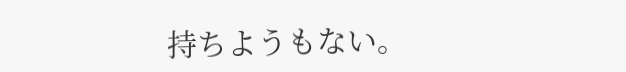持ちようもない。